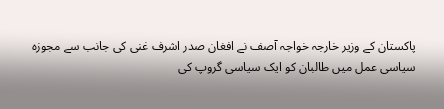پاکستان کے وزیر خارجہ خواجہ آصف نے افغان صدر اشرف غنی کی جانب سے مجوزہ سیاسی عمل میں طالبان کو ایک سیاسی گروپ کی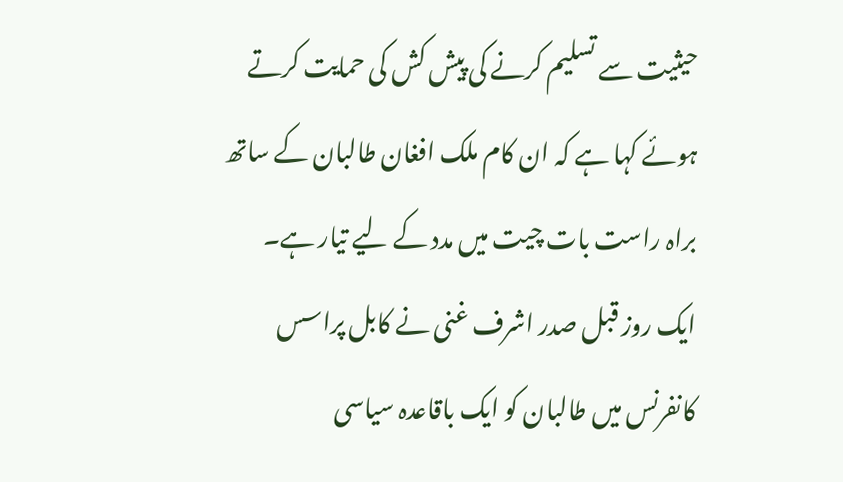حیثیت سے تسلیم کرنے کی پیش کش کی حمایت کرتے ہوئے کہا ہے کہ ان کام ملک افغان طالبان کے ساتھ براہ راست بات چیت میں مدد کے لیے تیار ہے۔
ایک روز قبل صدر اشرف غنی نے کابل پراسس کانفرنس میں طالبان کو ایک باقاعدہ سیاسی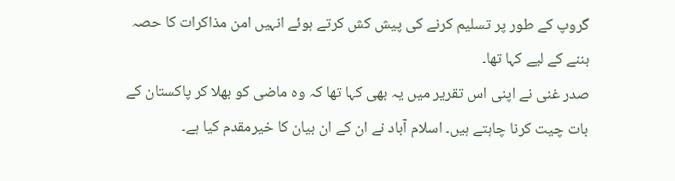گروپ کے طور پر تسلیم کرنے کی پیش کش کرتے ہوئے انہیں امن مذاكرات کا حصہ بننے کے لیے کہا تھا۔
صدر غنی نے اپنی اس تقریر میں یہ بھی کہا تھا کہ وہ ماضی کو بھلا کر پاکستان کے بات چیت کرنا چاہتے ہیں۔ اسلام آباد نے ان کے ان بیان کا خیرمقدم کیا ہے۔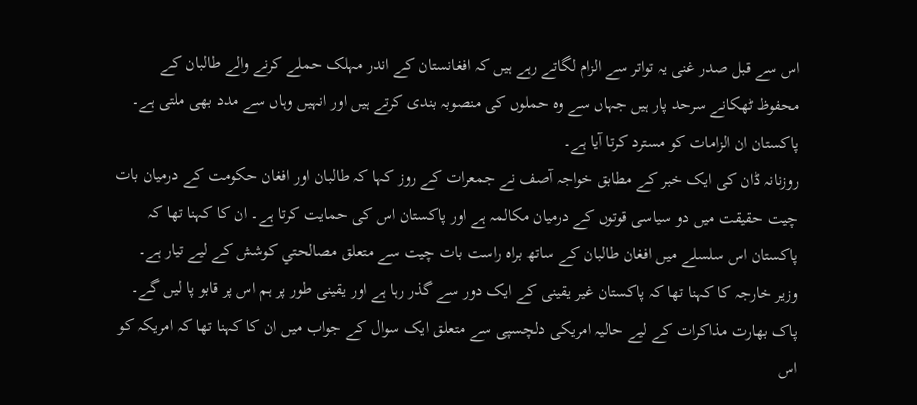اس سے قبل صدر غنی یہ تواتر سے الزام لگاتے رہے ہیں کہ افغانستان کے اندر مہلک حملے کرنے والے طالبان کے محفوظ ٹھکانے سرحد پار ہیں جہاں سے وہ حملوں کی منصوبہ بندی کرتے ہیں اور انہیں وہاں سے مدد بھی ملتی ہے۔
پاکستان ان الزامات کو مسترد کرتا آیا ہے۔
روزنانہ ڈان کی ایک خبر کے مطابق خواجہ آصف نے جمعرات کے روز کہا کہ طالبان اور افغان حکومت کے درمیان بات چیت حقیقت میں دو سیاسی قوتوں کے درمیان مکالمہ ہے اور پاکستان اس کی حمایت کرتا ہے۔ ان کا کہنا تھا کہ پاکستان اس سلسلے میں افغان طالبان کے ساتھ براہ راست بات چیت سے متعلق مصالحتي کوشش کے لیے تیار ہے۔
وزیر خارجہ کا کہنا تھا کہ پاکستان غیر یقینی کے ایک دور سے گذر رہا ہے اور یقینی طور پر ہم اس پر قابو پا لیں گے۔
پاک بھارت مذاكرات کے لیے حالیہ امریکی دلچسپی سے متعلق ایک سوال کے جواب میں ان کا کہنا تھا کہ امریکہ کو اس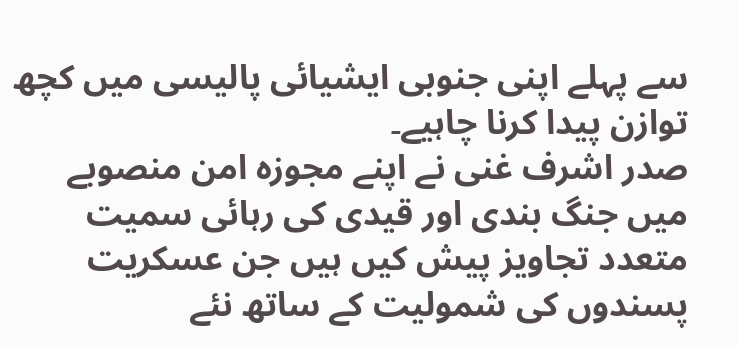سے پہلے اپنی جنوبی ایشیائی پالیسی میں کچھ توازن پیدا کرنا چاہیے۔
صدر اشرف غنی نے اپنے مجوزہ امن منصوبے میں جنگ بندی اور قیدی کی رہائی سمیت متعدد تجاویز پیش کیں ہیں جن عسکریت پسندوں کی شمولیت کے ساتھ نئے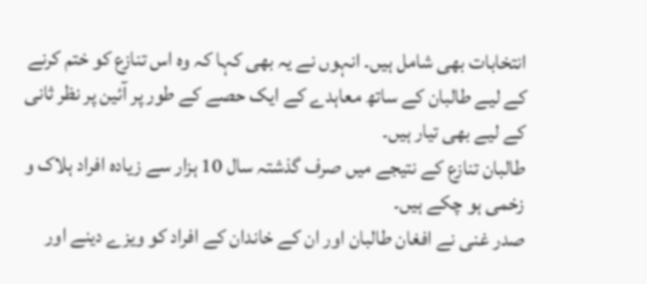انتخابات بھی شامل ہیں۔ انہوں نے یہ بھی کہا کہ وہ اس تنازع کو ختم کرنے کے لیے طالبان کے ساتھ معاہدے کے ایک حصے کے طور پر آئین پر نظر ثانی کے لیے بھی تیار ہیں۔
طالبان تنازع کے نتیجے میں صرف گذشتہ سال 10 ہزار سے زیادہ افراد ہلاک و زخمی ہو چکے ہیں۔
صدر غنی نے افغان طالبان اور ان کے خاندان کے افراد کو ویزے دینے اور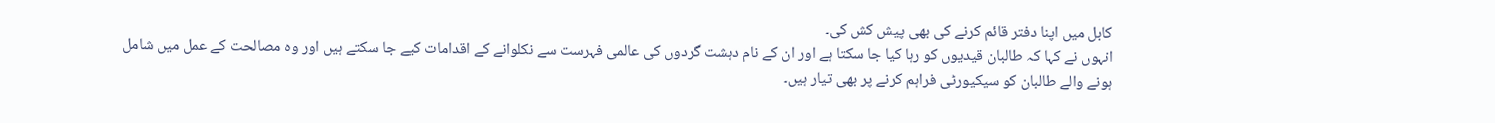کابل میں اپنا دفتر قائم کرنے کی بھی پیش کش کی۔
انہوں نے کہا کہ طالبان قیدیوں کو رہا کیا جا سکتا ہے اور ان کے نام دہشت گردوں کی عالمی فہرست سے نکلوانے کے اقدامات کیے جا سکتے ہیں اور وہ مصالحت کے عمل میں شامل ہونے والے طالبان کو سیکیورٹی فراہم کرنے پر بھی تیار ہیں۔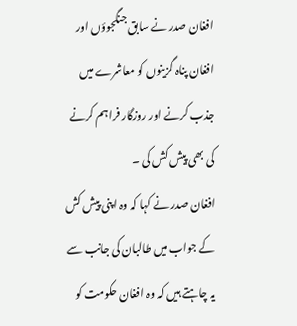افغان صدر نے سابق جنگجوؤں اور افغان پناہ گزینوں کو معاشرے میں جذب کرنے اور روزگار فراہم کرنے کی بھی پیش کش کی ۔
افغان صدر نے کہا کہ وہ اپنی پیش کش کے جواب میں طالبان کی جانب سے یہ چاہتے ہیں کہ وہ افغان حکومت کو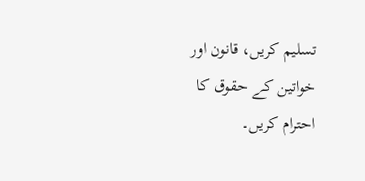تسلیم کریں، قانون اور خواتین کے حقوق کا احترام کریں۔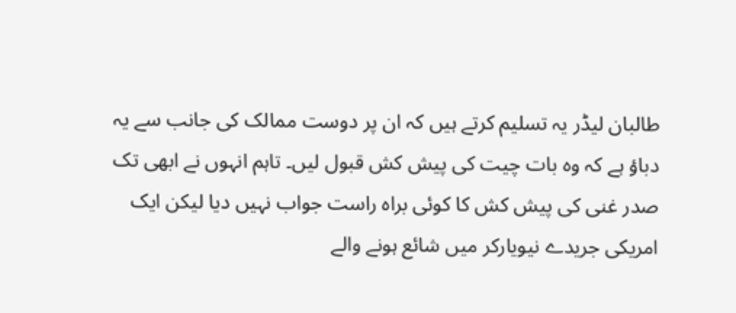طالبان لیڈر یہ تسلیم کرتے ہیں کہ ان پر دوست ممالک کی جانب سے یہ دباؤ ہے کہ وہ بات چیت کی پیش کش قبول لیں۔ تاہم انہوں نے ابھی تک صدر غنی کی پیش کش کا کوئی براہ راست جواب نہیں دیا لیکن ایک امریکی جریدے نیویارکر میں شائع ہونے والے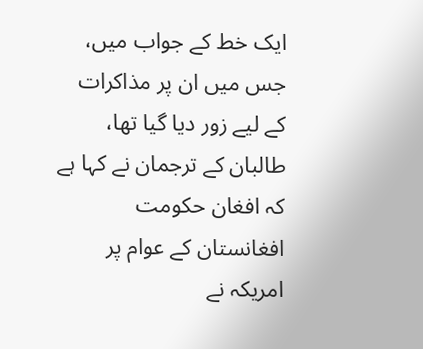ایک خط کے جواب میں، جس میں ان پر مذاكرات کے لیے زور دیا گیا تھا، طالبان کے ترجمان نے کہا ہے کہ افغان حکومت افغانستان کے عوام پر امریکہ نے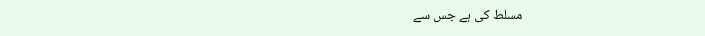مسلط کی ہے جس سے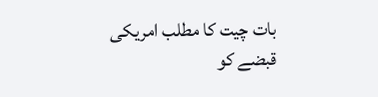بات چیت کا مطلب امریکی قبضے کو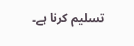تسلیم کرنا ہے۔